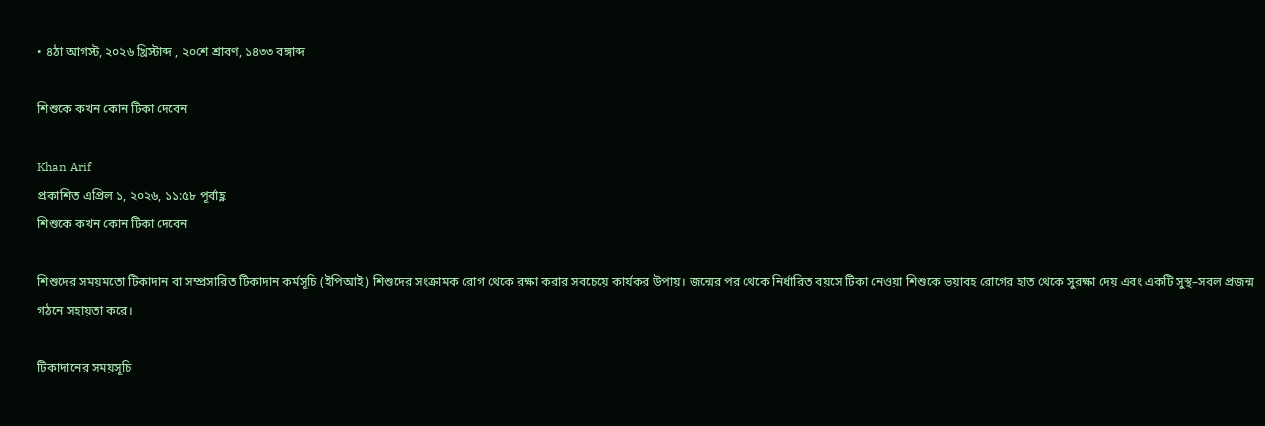• ৪ঠা আগস্ট, ২০২৬ খ্রিস্টাব্দ , ২০শে শ্রাবণ, ১৪৩৩ বঙ্গাব্দ

শিশুকে কখন কোন টিকা দেবেন

Khan Arif
প্রকাশিত এপ্রিল ১, ২০২৬, ১১:৫৮ পূর্বাহ্ণ
শিশুকে কখন কোন টিকা দেবেন

শিশুদের সময়মতো টিকাদান বা সম্প্রসারিত টিকাদান কর্মসূচি (ইপিআই) শিশুদের সংক্রামক রোগ থেকে রক্ষা করার সবচেয়ে কার্যকর উপায়। জন্মের পর থেকে নির্ধারিত বয়সে টিকা নেওয়া শিশুকে ভয়াবহ রোগের হাত থেকে সুরক্ষা দেয় এবং একটি সুস্থ–সবল প্রজন্ম গঠনে সহায়তা করে।

টিকাদানের সময়সূচি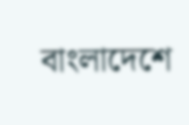বাংলাদেশে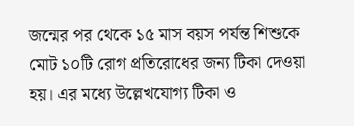জন্মের পর থেকে ১৫ মাস বয়স পর্যন্ত শিশুকে মোট ১০টি রোগ প্রতিরোধের জন্য টিকা দেওয়া হয়। এর মধ্যে উল্লেখযোগ্য টিকা ও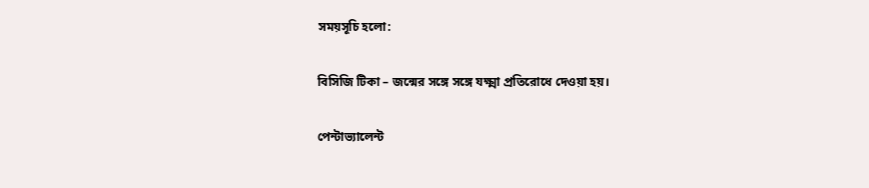সময়সূচি হলো:

বিসিজি টিকা – জন্মের সঙ্গে সঙ্গে যক্ষ্মা প্রতিরোধে দেওয়া হয়।

পেন্টাভ্যালেন্ট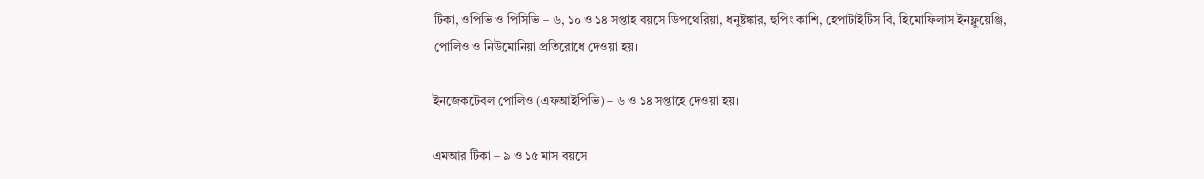টিকা, ওপিভি ও পিসিভি – ৬, ১০ ও ১৪ সপ্তাহ বয়সে ডিপথেরিয়া, ধনুষ্টঙ্কার, হুপিং কাশি, হেপাটাইটিস বি, হিমোফিলাস ইনফ্লুয়েঞ্জি, পোলিও ও নিউমোনিয়া প্রতিরোধে দেওয়া হয়।

ইনজেকটেবল পোলিও (এফআইপিভি) – ৬ ও ১৪ সপ্তাহে দেওয়া হয়।

এমআর টিকা – ৯ ও ১৫ মাস বয়সে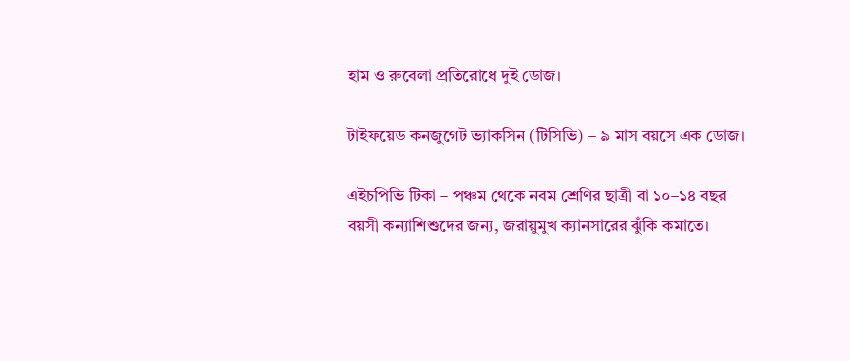হাম ও রুবেলা প্রতিরোধে দুই ডোজ।

টাইফয়েড কনজুগেট ভ্যাকসিন (টিসিভি) – ৯ মাস বয়সে এক ডোজ।

এইচপিভি টিকা – পঞ্চম থেকে নবম শ্রেণির ছাত্রী বা ১০–১৪ বছর বয়সী কন্যাশিশুদের জন্য, জরায়ুমুখ ক্যানসারের ঝুঁকি কমাতে।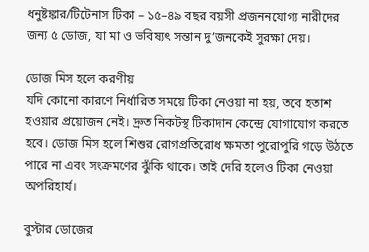ধনুষ্টঙ্কার/টিটেনাস টিকা – ১৫–৪৯ বছর বয়সী প্রজননযোগ্য নারীদের জন্য ৫ ডোজ, যা মা ও ভবিষ্যৎ সন্তান দু’জনকেই সুরক্ষা দেয়।

ডোজ মিস হলে করণীয়
যদি কোনো কারণে নির্ধারিত সময়ে টিকা নেওয়া না হয়, তবে হতাশ হওয়ার প্রয়োজন নেই। দ্রুত নিকটস্থ টিকাদান কেন্দ্রে যোগাযোগ করতে হবে। ডোজ মিস হলে শিশুর রোগপ্রতিরোধ ক্ষমতা পুরোপুরি গড়ে উঠতে পারে না এবং সংক্রমণের ঝুঁকি থাকে। তাই দেরি হলেও টিকা নেওয়া অপরিহার্য।

বুস্টার ডোজের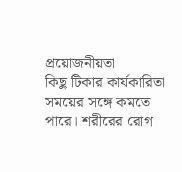প্রয়োজনীয়তা
কিছু টিকার কার্যকারিতা সময়ের সঙ্গে কমতে পারে। শরীরের রোগ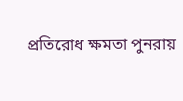প্রতিরোধ ক্ষমতা পুনরায়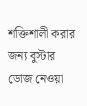শক্তিশালী করার জন্য বুস্টার ডোজ নেওয়া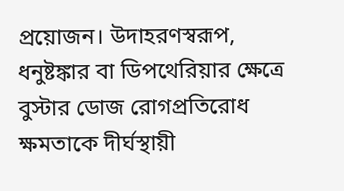প্রয়োজন। উদাহরণস্বরূপ, ধনুষ্টঙ্কার বা ডিপথেরিয়ার ক্ষেত্রে বুস্টার ডোজ রোগপ্রতিরোধ ক্ষমতাকে দীর্ঘস্থায়ী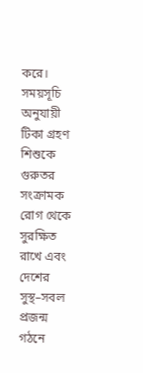করে। সময়সূচি অনুযায়ী টিকা গ্রহণ শিশুকে গুরুতর সংক্রামক রোগ থেকে সুরক্ষিত রাখে এবং দেশের সুস্থ–সবল প্রজন্ম গঠনে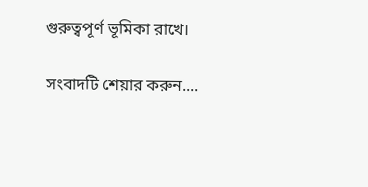গুরুত্বপূর্ণ ভূমিকা রাখে।

সংবাদটি শেয়ার করুন....